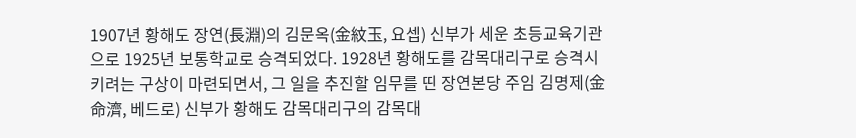1907년 황해도 장연(長淵)의 김문옥(金紋玉, 요셉) 신부가 세운 초등교육기관으로 1925년 보통학교로 승격되었다. 1928년 황해도를 감목대리구로 승격시키려는 구상이 마련되면서, 그 일을 추진할 임무를 띤 장연본당 주임 김명제(金命濟, 베드로) 신부가 황해도 감목대리구의 감목대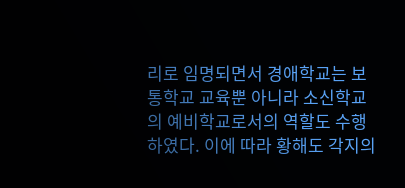리로 임명되면서 경애학교는 보통학교 교육뿐 아니라 소신학교의 예비학교로서의 역할도 수행하였다. 이에 따라 황해도 각지의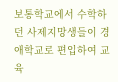보통학교에서 수학하던 사제지망생들이 경애학교로 편입하여 교육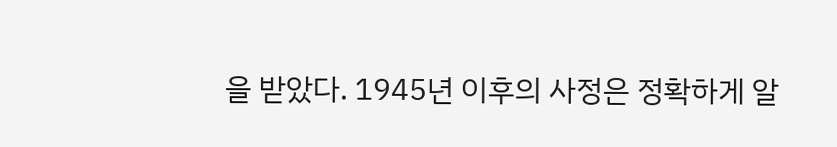을 받았다. 1945년 이후의 사정은 정확하게 알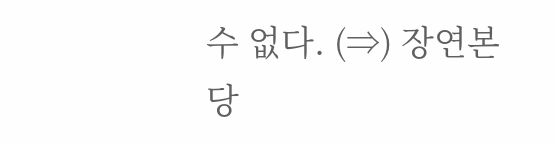수 없다. (⇒) 장연본당